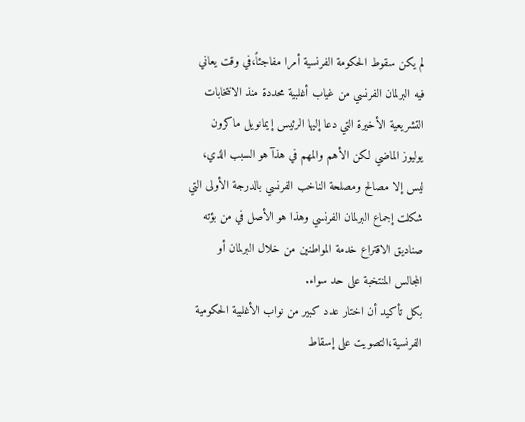لم يكن سقوط الحكومة الفرنسية أمرا مفاجئاً،في وقت يعاني فيه البرلمان الفرنسي من غياب أغلبية محددة منذ الانتخابات التشريعية الأخيرة التي دعا إليها الرئيس إيمانويل ماكرون يوليوز الماضي لكن الأهم والمهم في هذآ هو السبب الذي، ليس إلا مصالح ومصلحة الناخب الفرنسي بالدرجة الأولى التي شكلت إجماع البرلمان الفرنسي وهذا هو الأصل في من بؤته صناديق الاقتراع خدمة المواطنين من خلال البرلمان أو المجالس المنتخبة على حد سواء.
بكل تأكيد أن اختار عدد كبير من نواب الأغلبية الحكومية الفرنسية،التصويت على إسقاط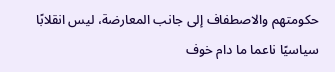حكومتهم والاصطفاف إلى جانب المعارضة، ليس انقلابًا سياسيًا ناعما ما دام خوف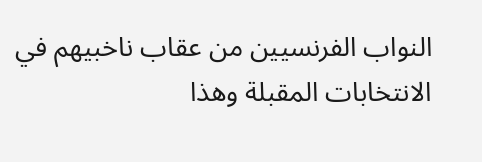النواب الفرنسيين من عقاب ناخبيهم في الانتخابات المقبلة وهذا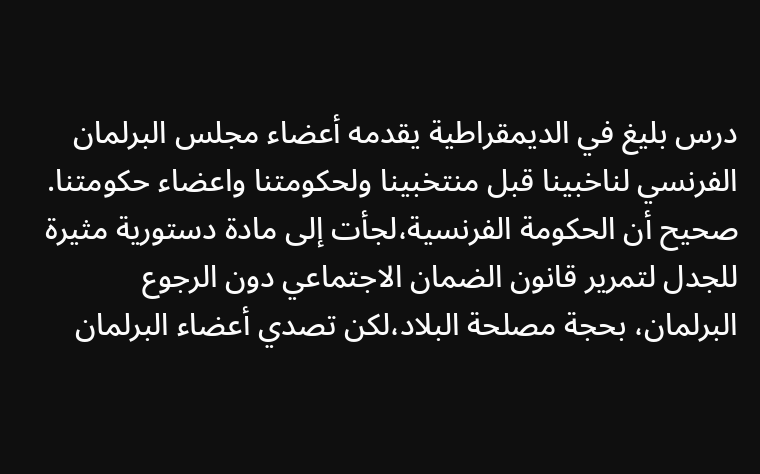درس بليغ في الديمقراطية يقدمه أعضاء مجلس البرلمان الفرنسي لناخبينا قبل منتخبينا ولحكومتنا واعضاء حكومتنا.
صحيح أن الحكومة الفرنسية،لجأت إلى مادة دستورية مثيرة للجدل لتمرير قانون الضمان الاجتماعي دون الرجوع البرلمان، بحجة مصلحة البلاد،لكن تصدي أعضاء البرلمان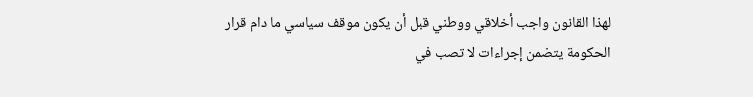لهذا القانون واجب أخلاقي ووطني قبل أن يكون موقف سياسي ما دام قرار الحكومة يتضمن إجراءات لا تصب في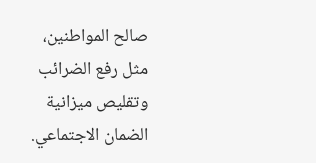صالح المواطنين، مثل رفع الضرائب وتقليص ميزانية الضمان الاجتماعي.